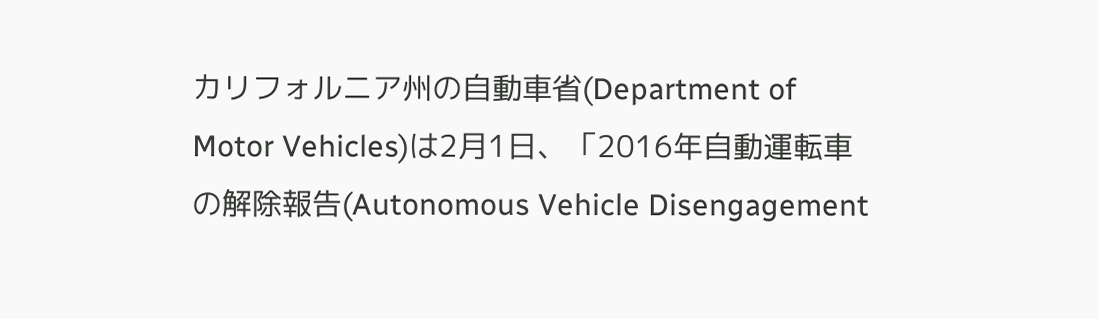カリフォルニア州の自動車省(Department of Motor Vehicles)は2月1日、「2016年自動運転車の解除報告(Autonomous Vehicle Disengagement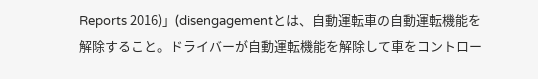Reports 2016)」(disengagementとは、自動運転車の自動運転機能を解除すること。ドライバーが自動運転機能を解除して車をコントロー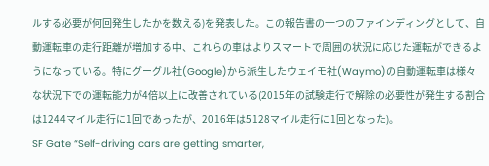ルする必要が何回発生したかを数える)を発表した。この報告書の一つのファインディングとして、自動運転車の走行距離が増加する中、これらの車はよりスマートで周囲の状況に応じた運転ができるようになっている。特にグーグル社(Google)から派生したウェイモ社(Waymo)の自動運転車は様々な状況下での運転能力が4倍以上に改善されている(2015年の試験走行で解除の必要性が発生する割合は1244マイル走行に1回であったが、2016年は5128マイル走行に1回となった)。
SF Gate “Self-driving cars are getting smarter,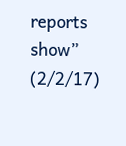reports show” (2/2/17)